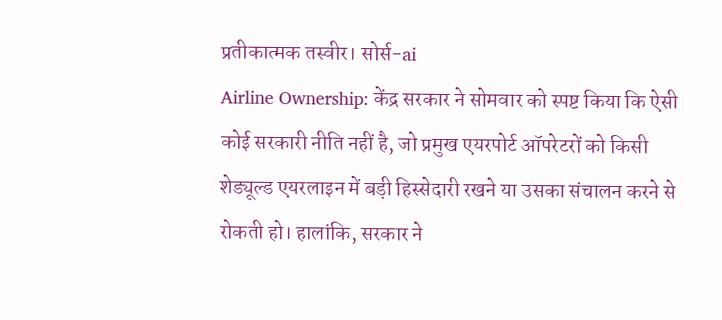प्रतीकात्मक तस्वीर। सोर्स-ai
Airline Ownership: केंद्र सरकार ने सोमवार को स्पष्ट किया कि ऐसी कोई सरकारी नीति नहीं है, जो प्रमुख एयरपोर्ट ऑपरेटरों को किसी शेड्यूल्ड एयरलाइन में बड़ी हिस्सेदारी रखने या उसका संचालन करने से रोकती हो। हालांकि, सरकार ने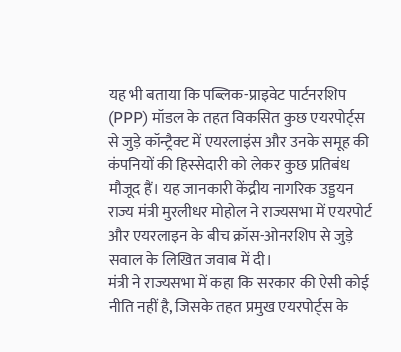यह भी बताया कि पब्लिक-प्राइवेट पार्टनरशिप (PPP) मॉडल के तहत विकसित कुछ एयरपोर्ट्स से जुड़े कॉन्ट्रैक्ट में एयरलाइंस और उनके समूह की कंपनियों की हिस्सेदारी को लेकर कुछ प्रतिबंध मौजूद हैं। यह जानकारी केंद्रीय नागरिक उड्डयन राज्य मंत्री मुरलीधर मोहोल ने राज्यसभा में एयरपोर्ट और एयरलाइन के बीच क्रॉस-ओनरशिप से जुड़े सवाल के लिखित जवाब में दी।
मंत्री ने राज्यसभा में कहा कि सरकार की ऐसी कोई नीति नहीं है, जिसके तहत प्रमुख एयरपोर्ट्स के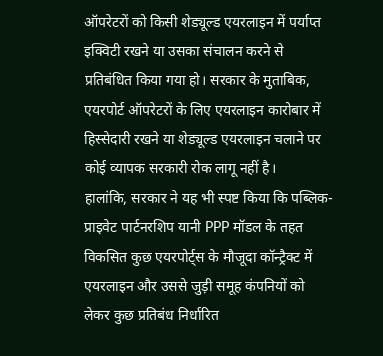ऑपरेटरों को किसी शेड्यूल्ड एयरलाइन में पर्याप्त इक्विटी रखने या उसका संचालन करने से प्रतिबंधित किया गया हो। सरकार के मुताबिक, एयरपोर्ट ऑपरेटरों के लिए एयरलाइन कारोबार में हिस्सेदारी रखने या शेड्यूल्ड एयरलाइन चलाने पर कोई व्यापक सरकारी रोक लागू नहीं है।
हालांकि, सरकार ने यह भी स्पष्ट किया कि पब्लिक-प्राइवेट पार्टनरशिप यानी PPP मॉडल के तहत विकसित कुछ एयरपोर्ट्स के मौजूदा कॉन्ट्रैक्ट में एयरलाइन और उससे जुड़ी समूह कंपनियों को लेकर कुछ प्रतिबंध निर्धारित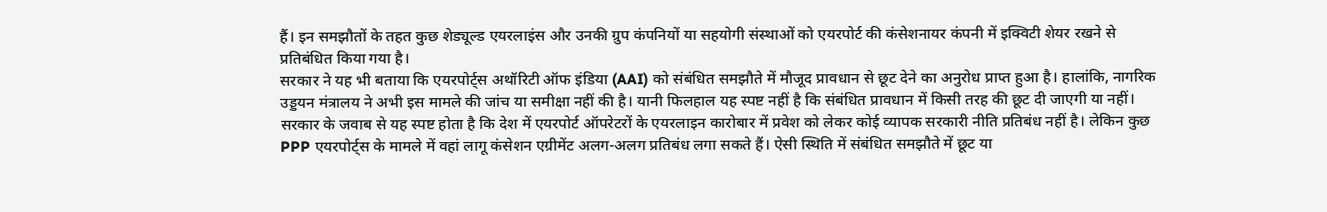हैं। इन समझौतों के तहत कुछ शेड्यूल्ड एयरलाइंस और उनकी ग्रुप कंपनियों या सहयोगी संस्थाओं को एयरपोर्ट की कंसेशनायर कंपनी में इक्विटी शेयर रखने से प्रतिबंधित किया गया है।
सरकार ने यह भी बताया कि एयरपोर्ट्स अथॉरिटी ऑफ इंडिया (AAI) को संबंधित समझौते में मौजूद प्रावधान से छूट देने का अनुरोध प्राप्त हुआ है। हालांकि, नागरिक उड्डयन मंत्रालय ने अभी इस मामले की जांच या समीक्षा नहीं की है। यानी फिलहाल यह स्पष्ट नहीं है कि संबंधित प्रावधान में किसी तरह की छूट दी जाएगी या नहीं।
सरकार के जवाब से यह स्पष्ट होता है कि देश में एयरपोर्ट ऑपरेटरों के एयरलाइन कारोबार में प्रवेश को लेकर कोई व्यापक सरकारी नीति प्रतिबंध नहीं है। लेकिन कुछ PPP एयरपोर्ट्स के मामले में वहां लागू कंसेशन एग्रीमेंट अलग-अलग प्रतिबंध लगा सकते हैं। ऐसी स्थिति में संबंधित समझौते में छूट या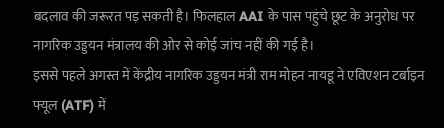बदलाव की जरूरत पड़ सकती है। फिलहाल AAI के पास पहुंचे छूट के अनुरोध पर नागरिक उड्डयन मंत्रालय की ओर से कोई जांच नहीं की गई है।
इससे पहले अगस्त में केंद्रीय नागरिक उड्डयन मंत्री राम मोहन नायडू ने एविएशन टर्बाइन फ्यूल (ATF) में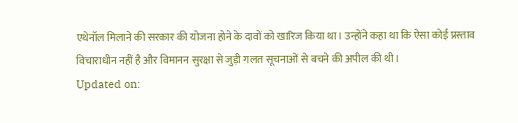एथेनॉल मिलाने की सरकार की योजना होने के दावों को खारिज किया था। उन्होंने कहा था कि ऐसा कोई प्रस्ताव विचाराधीन नहीं है और विमानन सुरक्षा से जुड़ी गलत सूचनाओं से बचने की अपील की थी।
Updated on: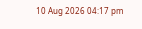10 Aug 2026 04:17 pm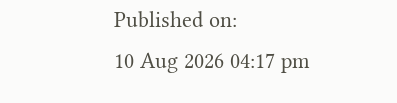Published on:
10 Aug 2026 04:17 pm